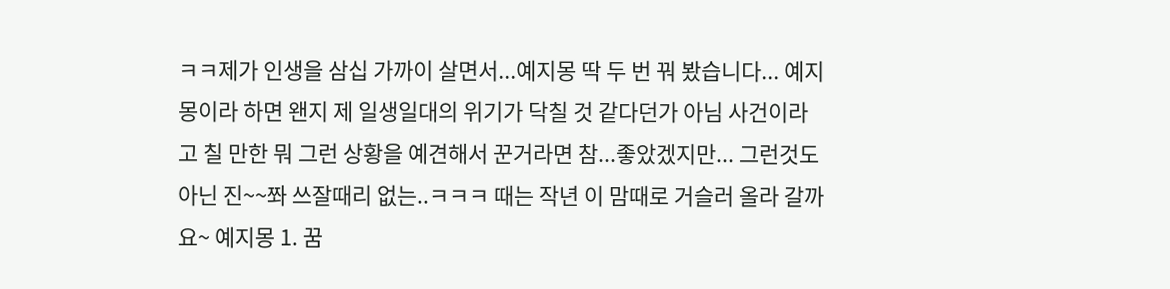ㅋㅋ제가 인생을 삼십 가까이 살면서...예지몽 딱 두 번 꿔 봤습니다... 예지몽이라 하면 왠지 제 일생일대의 위기가 닥칠 것 같다던가 아님 사건이라고 칠 만한 뭐 그런 상황을 예견해서 꾼거라면 참...좋았겠지만... 그런것도 아닌 진~~쫘 쓰잘때리 없는..ㅋㅋㅋ 때는 작년 이 맘때로 거슬러 올라 갈까요~ 예지몽 1. 꿈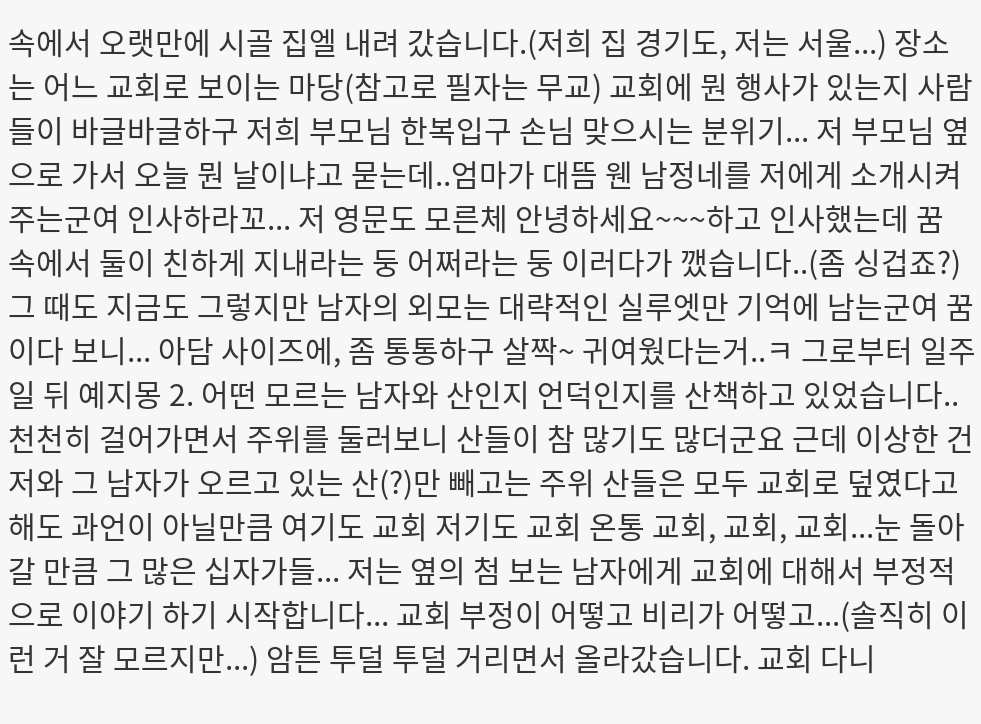속에서 오랫만에 시골 집엘 내려 갔습니다.(저희 집 경기도, 저는 서울...) 장소는 어느 교회로 보이는 마당(참고로 필자는 무교) 교회에 뭔 행사가 있는지 사람들이 바글바글하구 저희 부모님 한복입구 손님 맞으시는 분위기... 저 부모님 옆으로 가서 오늘 뭔 날이냐고 묻는데..엄마가 대뜸 웬 남정네를 저에게 소개시켜 주는군여 인사하라꼬... 저 영문도 모른체 안녕하세요~~~하고 인사했는데 꿈 속에서 둘이 친하게 지내라는 둥 어쩌라는 둥 이러다가 깼습니다..(좀 싱겁죠?) 그 때도 지금도 그렇지만 남자의 외모는 대략적인 실루엣만 기억에 남는군여 꿈이다 보니... 아담 사이즈에, 좀 통통하구 살짝~ 귀여웠다는거..ㅋ 그로부터 일주일 뒤 예지몽 2. 어떤 모르는 남자와 산인지 언덕인지를 산책하고 있었습니다.. 천천히 걸어가면서 주위를 둘러보니 산들이 참 많기도 많더군요 근데 이상한 건 저와 그 남자가 오르고 있는 산(?)만 빼고는 주위 산들은 모두 교회로 덮였다고 해도 과언이 아닐만큼 여기도 교회 저기도 교회 온통 교회, 교회, 교회...눈 돌아갈 만큼 그 많은 십자가들... 저는 옆의 첨 보는 남자에게 교회에 대해서 부정적으로 이야기 하기 시작합니다... 교회 부정이 어떻고 비리가 어떻고...(솔직히 이런 거 잘 모르지만...) 암튼 투덜 투덜 거리면서 올라갔습니다. 교회 다니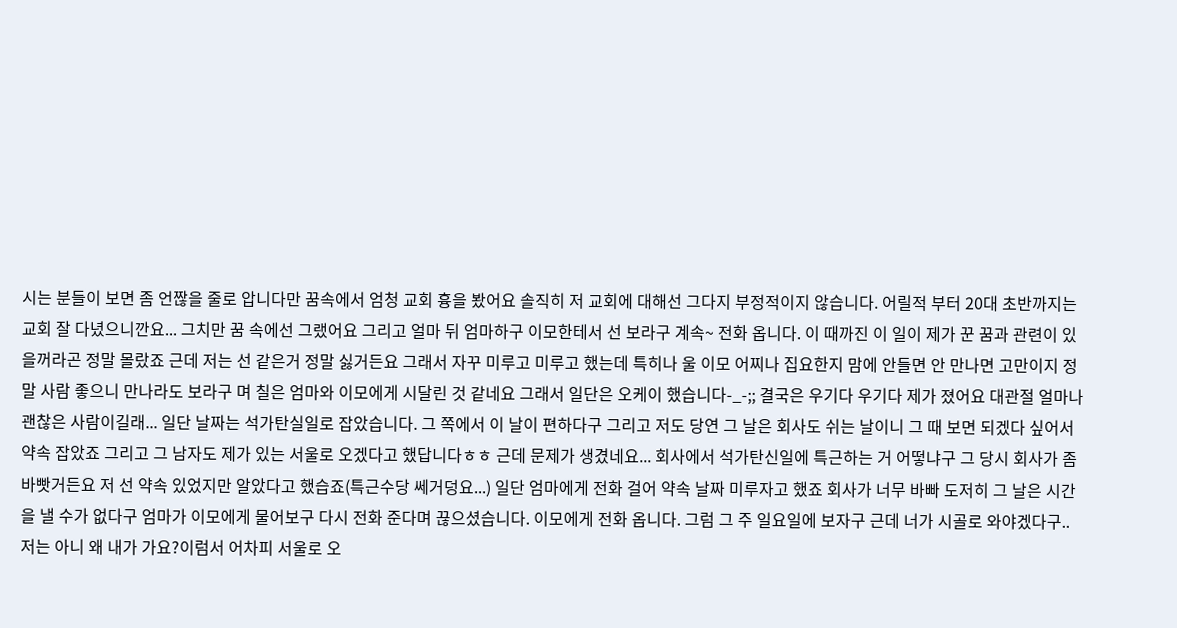시는 분들이 보면 좀 언짢을 줄로 압니다만 꿈속에서 엄청 교회 흉을 봤어요 솔직히 저 교회에 대해선 그다지 부정적이지 않습니다. 어릴적 부터 20대 초반까지는 교회 잘 다녔으니깐요... 그치만 꿈 속에선 그랬어요 그리고 얼마 뒤 엄마하구 이모한테서 선 보라구 계속~ 전화 옵니다. 이 때까진 이 일이 제가 꾼 꿈과 관련이 있을꺼라곤 정말 몰랐죠 근데 저는 선 같은거 정말 싫거든요 그래서 자꾸 미루고 미루고 했는데 특히나 울 이모 어찌나 집요한지 맘에 안들면 안 만나면 고만이지 정말 사람 좋으니 만나라도 보라구 며 칠은 엄마와 이모에게 시달린 것 같네요 그래서 일단은 오케이 했습니다-_-;; 결국은 우기다 우기다 제가 졌어요 대관절 얼마나 괜찮은 사람이길래... 일단 날짜는 석가탄실일로 잡았습니다. 그 쪽에서 이 날이 편하다구 그리고 저도 당연 그 날은 회사도 쉬는 날이니 그 때 보면 되겠다 싶어서 약속 잡았죠 그리고 그 남자도 제가 있는 서울로 오겠다고 했답니다ㅎㅎ 근데 문제가 생겼네요... 회사에서 석가탄신일에 특근하는 거 어떻냐구 그 당시 회사가 좀 바빳거든요 저 선 약속 있었지만 알았다고 했습죠(특근수당 쎄거덩요...) 일단 엄마에게 전화 걸어 약속 날짜 미루자고 했죠 회사가 너무 바빠 도저히 그 날은 시간을 낼 수가 없다구 엄마가 이모에게 물어보구 다시 전화 준다며 끊으셨습니다. 이모에게 전화 옵니다. 그럼 그 주 일요일에 보자구 근데 너가 시골로 와야겠다구.. 저는 아니 왜 내가 가요?이럼서 어차피 서울로 오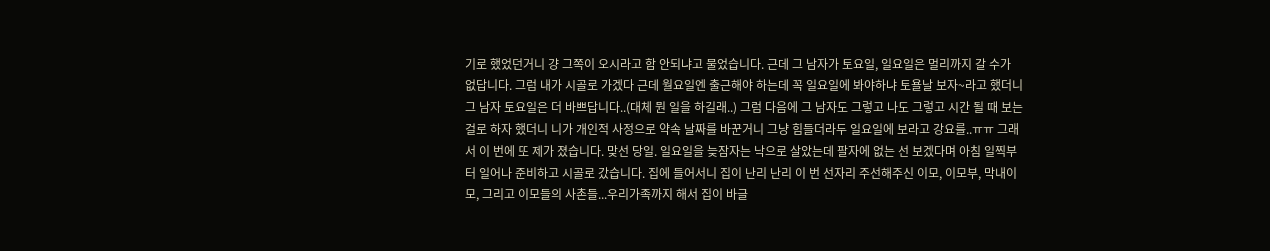기로 했었던거니 걍 그쪽이 오시라고 함 안되냐고 물었습니다. 근데 그 남자가 토요일, 일요일은 멀리까지 갈 수가 없답니다. 그럼 내가 시골로 가겠다 근데 월요일엔 출근해야 하는데 꼭 일요일에 봐야하냐 토욜날 보자~라고 했더니 그 남자 토요일은 더 바쁘답니다..(대체 뭔 일을 하길래..) 그럼 다음에 그 남자도 그렇고 나도 그렇고 시간 될 때 보는걸로 하자 했더니 니가 개인적 사정으로 약속 날짜를 바꾼거니 그냥 힘들더라두 일요일에 보라고 강요를..ㅠㅠ 그래서 이 번에 또 제가 졌습니다. 맞선 당일. 일요일을 늦잠자는 낙으로 살았는데 팔자에 없는 선 보겠다며 아침 일찍부터 일어나 준비하고 시골로 갔습니다. 집에 들어서니 집이 난리 난리 이 번 선자리 주선해주신 이모, 이모부, 막내이모, 그리고 이모들의 사촌들...우리가족까지 해서 집이 바글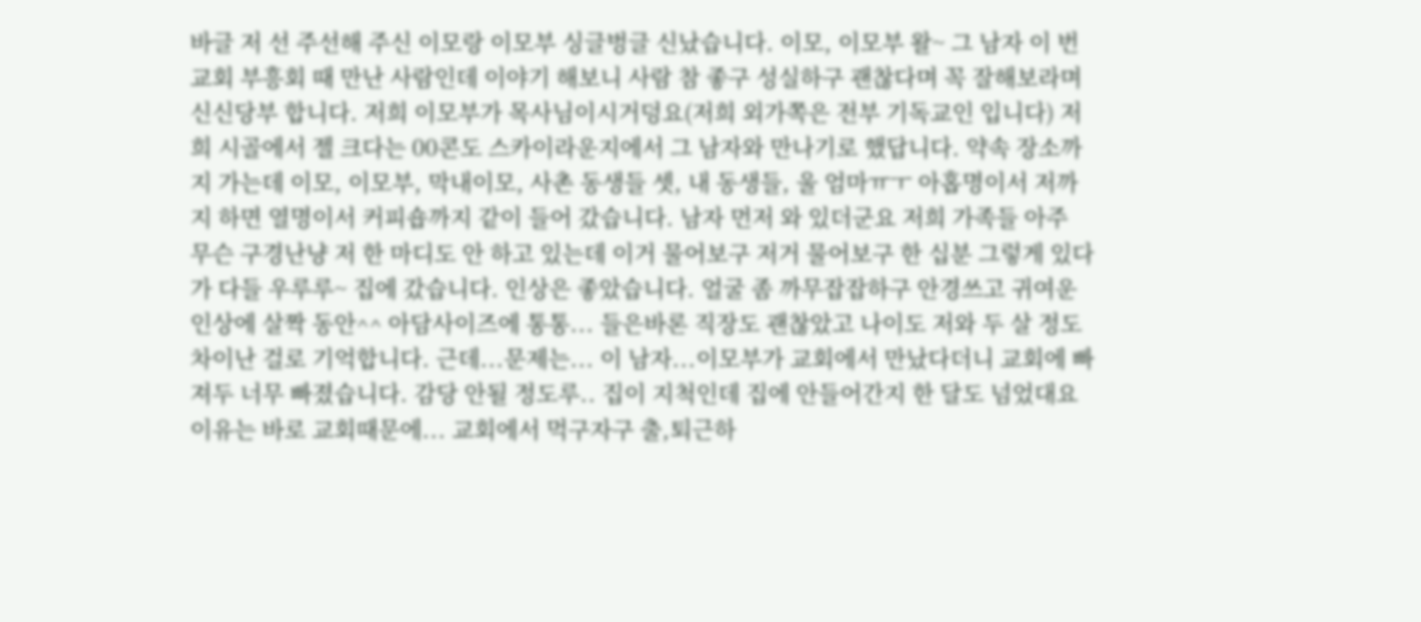바글 저 선 주선해 주신 이모랑 이모부 싱글벙글 신났습니다. 이모, 이모부 왈~ 그 남자 이 번 교회 부흥회 때 만난 사람인데 이야기 해보니 사람 참 좋구 성실하구 괜찮다며 꼭 잘해보라며 신신당부 합니다. 저희 이모부가 목사님이시거덩요(저희 외가쪽은 전부 기독교인 입니다) 저희 시골에서 젤 크다는 00콘도 스카이라운지에서 그 남자와 만나기로 했답니다. 약속 장소까지 가는데 이모, 이모부, 막내이모, 사촌 동생들 셋, 내 동생들, 울 엄마ㅠㅜ 아홉명이서 저까지 하면 열명이서 커피숍까지 같이 들어 갔습니다. 남자 먼저 와 있더군요 저희 가족들 아주 무슨 구경난냥 저 한 마디도 안 하고 있는데 이거 물어보구 저거 물어보구 한 십분 그렇게 있다가 다들 우루루~ 집에 갔습니다. 인상은 좋았습니다. 얼굴 좀 까무잡잡하구 안경쓰고 귀여운 인상에 살짝 동안^^ 아담사이즈에 통통... 들은바론 직장도 괜찮았고 나이도 저와 두 살 정도 차이난 걸로 기억합니다. 근데...문제는... 이 남자...이모부가 교회에서 만났다더니 교회에 빠져두 너무 빠졌습니다. 감당 안될 정도루.. 집이 지척인데 집에 안들어간지 한 달도 넘었대요 이유는 바로 교회때문에... 교회에서 먹구자구 출,퇴근하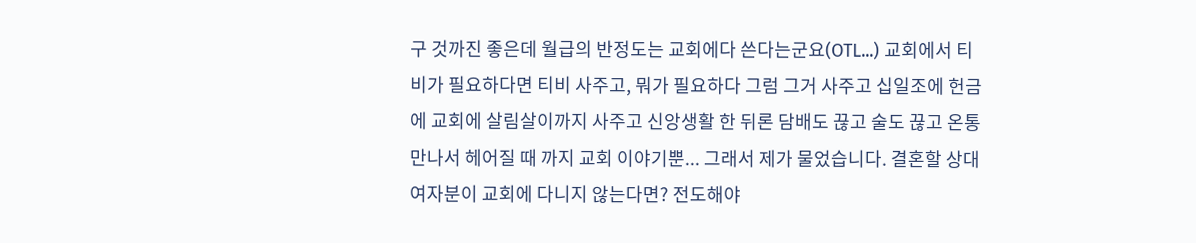구 것까진 좋은데 월급의 반정도는 교회에다 쓴다는군요(OTL...) 교회에서 티비가 필요하다면 티비 사주고, 뭐가 필요하다 그럼 그거 사주고 십일조에 헌금에 교회에 살림살이까지 사주고 신앙생활 한 뒤론 담배도 끊고 술도 끊고 온통 만나서 헤어질 때 까지 교회 이야기뿐... 그래서 제가 물었습니다. 결혼할 상대 여자분이 교회에 다니지 않는다면? 전도해야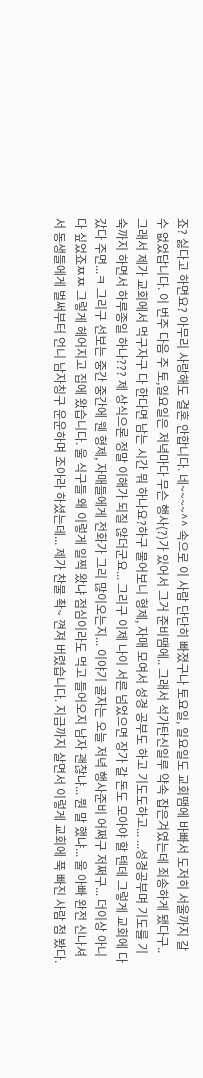죠? 싫다고 하면요? 아무리 사랑해도 결혼 안합니다. 네~~~~^^ 속으로 이 사람 단단히 빠졌구나 토요일, 일요일도 교회땜에 바빠서 도저히 서울까지 갈 수 없었답니다. 이 번주 다음 주 토,일요일은 저녁마다 무슨 행사(?)가 있어서 그거 준비땜에.. 그래서 석가탄신일루 약속 잡은겨였는데 죄송하게 됐다구.. 그래서 제가 교회에서 먹구자구 다 한다면 남는 시간 뭐 하나요?하구 물어보니 형제, 자매 모여서 성경 공부도 하고 기도도하고... ...성경공부며 기도를 기숙까지 하면서 하루종일 하나??? 제 상식으론 정말 이해가 되질 않더군요... 그리구 이제 나이 서른 넘었으면 장가 갈 돈도 모아야 할 텐데 그렇게 교회에 다 갔다 주면...ㅋ 그리구 선보는 중간 중간에 웬 형제, 자매들에게 전화가 그리 많이오는지... 이야기 골자는 오늘 저녁 행사준비 어쩌구 저쩌구... 더이상 아니다 싶었죠ㅉㅉ 그렇게 헤어지고 집에 왔습니다. 울 식구들 왜 이렇게 일찍 왔냐 점심이라도 먹고 들어오지 남자 괜찮냐... 뭔 말 했냐... 울 아빠 완전 신나셔서 동생들에게 벌써부터 언니 남자칭구 운운하며 조아라 하셨는데... 제가 찬물 촥~ 껸져 버렸습니다. 지금까지 살면서 이렇게 교회에 푹 빠진 사람 첨 봤다.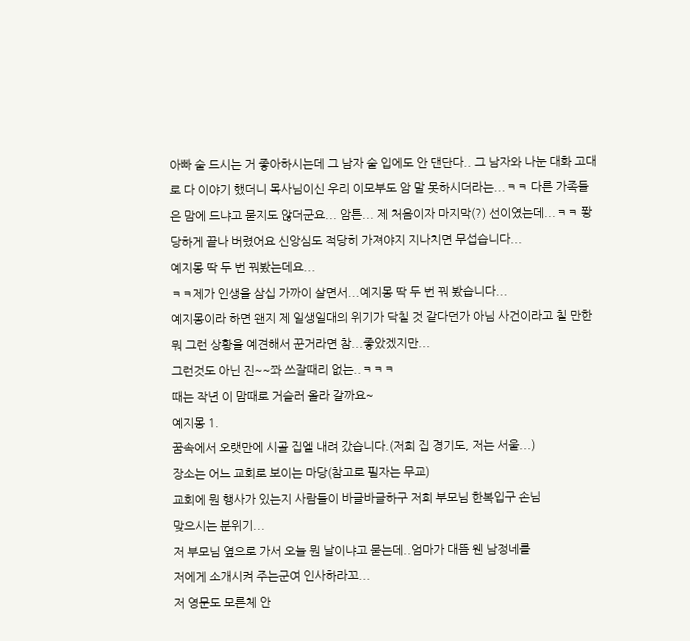아빠 술 드시는 거 좋아하시는데 그 남자 술 입에도 안 댄단다.. 그 남자와 나눈 대화 고대로 다 이야기 했더니 목사님이신 우리 이모부도 암 말 못하시더라는...ㅋㅋ 다른 가족들은 맘에 드냐고 묻지도 않더군요... 암튼... 제 처음이자 마지막(?) 선이였는데...ㅋㅋ 퐝당하게 끝나 버렸어요 신앙심도 적당히 가져야지 지나치면 무섭습니다...
예지몽 딱 두 번 꿔봤는데요...
ㅋㅋ제가 인생을 삼십 가까이 살면서...예지몽 딱 두 번 꿔 봤습니다...
예지몽이라 하면 왠지 제 일생일대의 위기가 닥칠 것 같다던가 아님 사건이라고 칠 만한
뭐 그런 상황을 예견해서 꾼거라면 참...좋았겠지만...
그런것도 아닌 진~~쫘 쓰잘때리 없는..ㅋㅋㅋ
때는 작년 이 맘때로 거슬러 올라 갈까요~
예지몽 1.
꿈속에서 오랫만에 시골 집엘 내려 갔습니다.(저희 집 경기도, 저는 서울...)
장소는 어느 교회로 보이는 마당(참고로 필자는 무교)
교회에 뭔 행사가 있는지 사람들이 바글바글하구 저희 부모님 한복입구 손님
맞으시는 분위기...
저 부모님 옆으로 가서 오늘 뭔 날이냐고 묻는데..엄마가 대뜸 웬 남정네를
저에게 소개시켜 주는군여 인사하라꼬...
저 영문도 모른체 안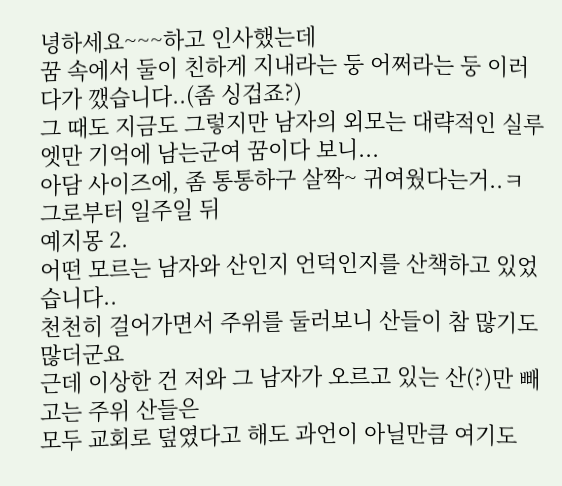녕하세요~~~하고 인사했는데
꿈 속에서 둘이 친하게 지내라는 둥 어쩌라는 둥 이러다가 깼습니다..(좀 싱겁죠?)
그 때도 지금도 그렇지만 남자의 외모는 대략적인 실루엣만 기억에 남는군여 꿈이다 보니...
아담 사이즈에, 좀 통통하구 살짝~ 귀여웠다는거..ㅋ
그로부터 일주일 뒤
예지몽 2.
어떤 모르는 남자와 산인지 언덕인지를 산책하고 있었습니다..
천천히 걸어가면서 주위를 둘러보니 산들이 참 많기도 많더군요
근데 이상한 건 저와 그 남자가 오르고 있는 산(?)만 빼고는 주위 산들은
모두 교회로 덮였다고 해도 과언이 아닐만큼 여기도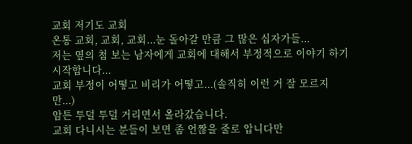교회 저기도 교회
온통 교회, 교회, 교회...눈 돌아갈 만큼 그 많은 십자가들...
저는 옆의 첨 보는 남자에게 교회에 대해서 부정적으로 이야기 하기 시작합니다...
교회 부정이 어떻고 비리가 어떻고...(솔직히 이런 거 잘 모르지만...)
암튼 투덜 투덜 거리면서 올라갔습니다.
교회 다니시는 분들이 보면 좀 언짢을 줄로 압니다만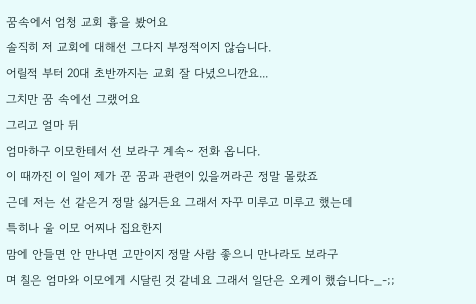꿈속에서 엄청 교회 흉을 봤어요
솔직히 저 교회에 대해선 그다지 부정적이지 않습니다.
어릴적 부터 20대 초반까지는 교회 잘 다녔으니깐요...
그치만 꿈 속에선 그랬어요
그리고 얼마 뒤
엄마하구 이모한테서 선 보라구 계속~ 전화 옵니다.
이 때까진 이 일이 제가 꾼 꿈과 관련이 있을꺼라곤 정말 몰랐죠
근데 저는 선 같은거 정말 싫거든요 그래서 자꾸 미루고 미루고 했는데
특히나 울 이모 어찌나 집요한지
맘에 안들면 안 만나면 고만이지 정말 사람 좋으니 만나라도 보라구
며 칠은 엄마와 이모에게 시달린 것 같네요 그래서 일단은 오케이 했습니다-_-;;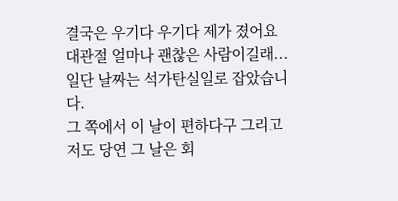결국은 우기다 우기다 제가 졌어요 대관절 얼마나 괜찮은 사람이길래...
일단 날짜는 석가탄실일로 잡았습니다.
그 쪽에서 이 날이 편하다구 그리고 저도 당연 그 날은 회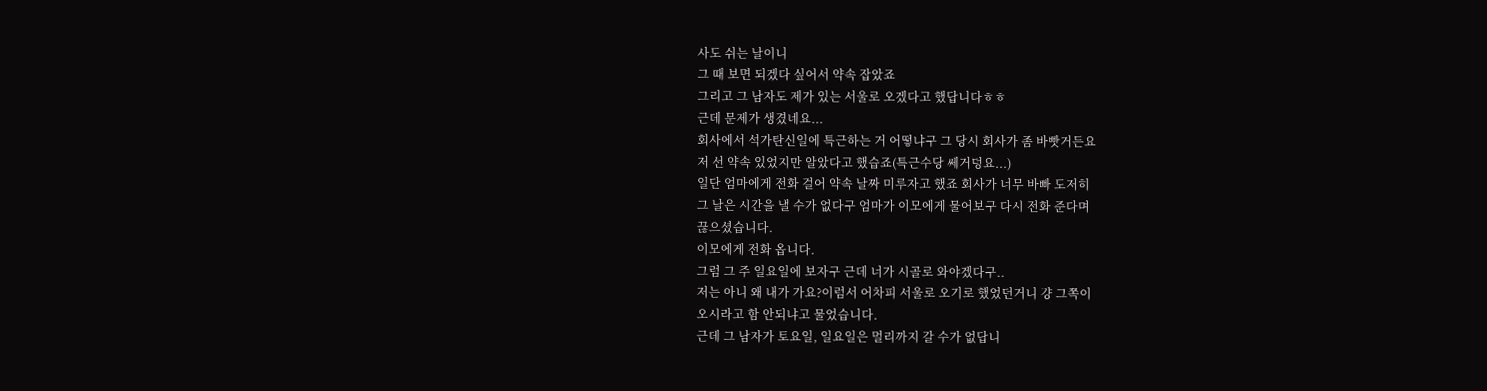사도 쉬는 날이니
그 때 보면 되겠다 싶어서 약속 잡았죠
그리고 그 남자도 제가 있는 서울로 오겠다고 했답니다ㅎㅎ
근데 문제가 생겼네요...
회사에서 석가탄신일에 특근하는 거 어떻냐구 그 당시 회사가 좀 바빳거든요
저 선 약속 있었지만 알았다고 했습죠(특근수당 쎄거덩요...)
일단 엄마에게 전화 걸어 약속 날짜 미루자고 했죠 회사가 너무 바빠 도저히
그 날은 시간을 낼 수가 없다구 엄마가 이모에게 물어보구 다시 전화 준다며
끊으셨습니다.
이모에게 전화 옵니다.
그럼 그 주 일요일에 보자구 근데 너가 시골로 와야겠다구..
저는 아니 왜 내가 가요?이럼서 어차피 서울로 오기로 했었던거니 걍 그쪽이
오시라고 함 안되냐고 물었습니다.
근데 그 남자가 토요일, 일요일은 멀리까지 갈 수가 없답니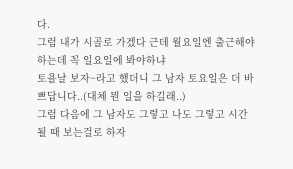다.
그럼 내가 시골로 가겠다 근데 월요일엔 출근해야 하는데 꼭 일요일에 봐야하냐
토욜날 보자~라고 했더니 그 남자 토요일은 더 바쁘답니다..(대체 뭔 일을 하길래..)
그럼 다음에 그 남자도 그렇고 나도 그렇고 시간 될 때 보는걸로 하자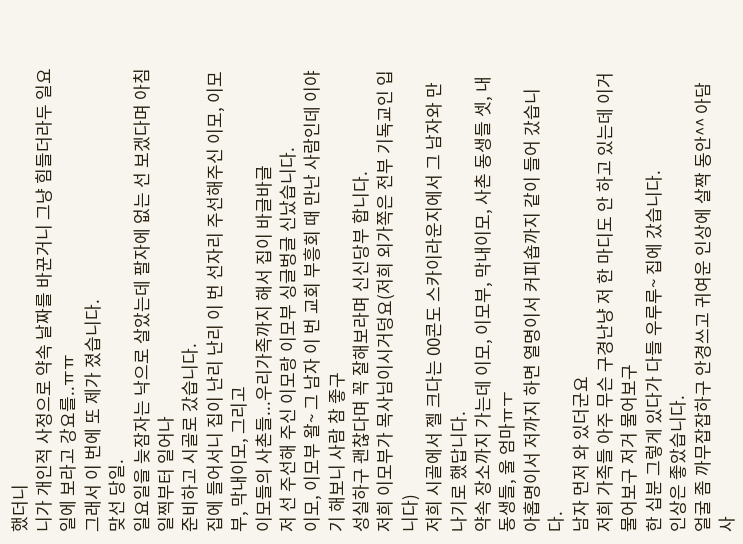했더니
니가 개인적 사정으로 약속 날짜를 바꾼거니 그냥 힘들더라두 일요일에 보라고 강요를..ㅠㅠ
그래서 이 번에 또 제가 졌습니다.
맞선 당일.
일요일을 늦잠자는 낙으로 살았는데 팔자에 없는 선 보겠다며 아침 일찍부터 일어나
준비하고 시골로 갔습니다.
집에 들어서니 집이 난리 난리 이 번 선자리 주선해주신 이모, 이모부, 막내이모, 그리고
이모들의 사촌들...우리가족까지 해서 집이 바글바글
저 선 주선해 주신 이모랑 이모부 싱글벙글 신났습니다.
이모, 이모부 왈~ 그 남자 이 번 교회 부흥회 때 만난 사람인데 이야기 해보니 사람 참 좋구
성실하구 괜찮다며 꼭 잘해보라며 신신당부 합니다.
저희 이모부가 목사님이시거덩요(저희 외가쪽은 전부 기독교인 입니다)
저희 시골에서 젤 크다는 00콘도 스카이라운지에서 그 남자와 만나기로 했답니다.
약속 장소까지 가는데 이모, 이모부, 막내이모, 사촌 동생들 셋, 내 동생들, 울 엄마ㅠㅜ
아홉명이서 저까지 하면 열명이서 커피숍까지 같이 들어 갔습니다.
남자 먼저 와 있더군요
저희 가족들 아주 무슨 구경난냥 저 한 마디도 안 하고 있는데 이거 물어보구 저거 물어보구
한 십분 그렇게 있다가 다들 우루루~ 집에 갔습니다.
인상은 좋았습니다.
얼굴 좀 까무잡잡하구 안경쓰고 귀여운 인상에 살짝 동안^^ 아담사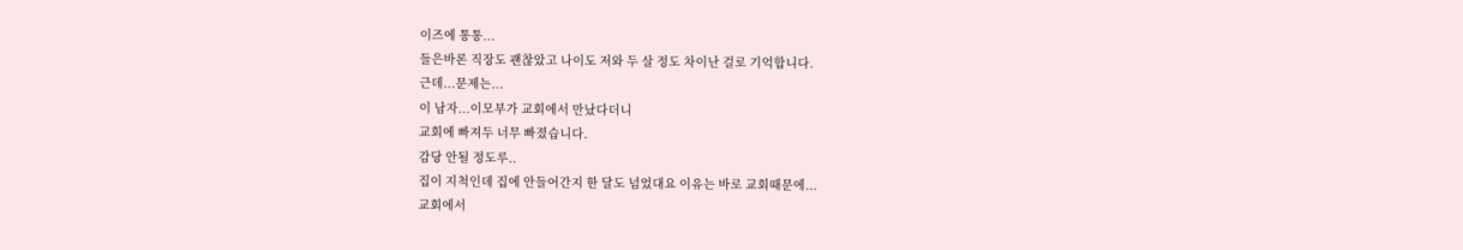이즈에 통통...
들은바론 직장도 괜찮았고 나이도 저와 두 살 정도 차이난 걸로 기억합니다.
근데...문제는...
이 남자...이모부가 교회에서 만났다더니
교회에 빠져두 너무 빠졌습니다.
감당 안될 정도루..
집이 지척인데 집에 안들어간지 한 달도 넘었대요 이유는 바로 교회때문에...
교회에서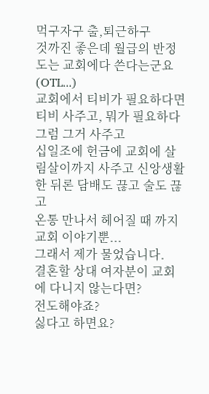먹구자구 출,퇴근하구
것까진 좋은데 월급의 반정도는 교회에다 쓴다는군요(OTL...)
교회에서 티비가 필요하다면 티비 사주고, 뭐가 필요하다 그럼 그거 사주고
십일조에 헌금에 교회에 살림살이까지 사주고 신앙생활 한 뒤론 담배도 끊고 술도 끊고
온통 만나서 헤어질 때 까지 교회 이야기뿐...
그래서 제가 물었습니다.
결혼할 상대 여자분이 교회에 다니지 않는다면?
전도해야죠?
싫다고 하면요?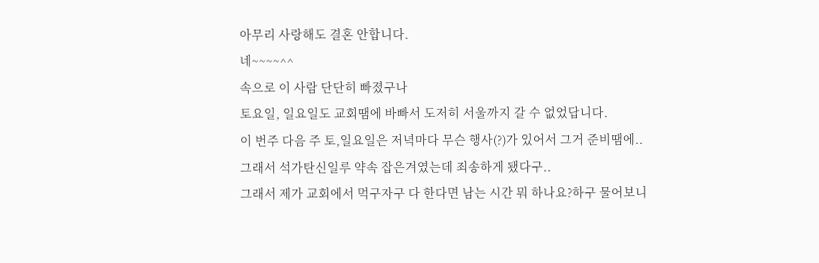아무리 사랑해도 결혼 안합니다.
네~~~~^^
속으로 이 사람 단단히 빠졌구나
토요일, 일요일도 교회땜에 바빠서 도저히 서울까지 갈 수 없었답니다.
이 번주 다음 주 토,일요일은 저녁마다 무슨 행사(?)가 있어서 그거 준비땜에..
그래서 석가탄신일루 약속 잡은겨였는데 죄송하게 됐다구..
그래서 제가 교회에서 먹구자구 다 한다면 남는 시간 뭐 하나요?하구 물어보니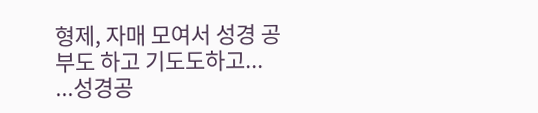형제, 자매 모여서 성경 공부도 하고 기도도하고...
...성경공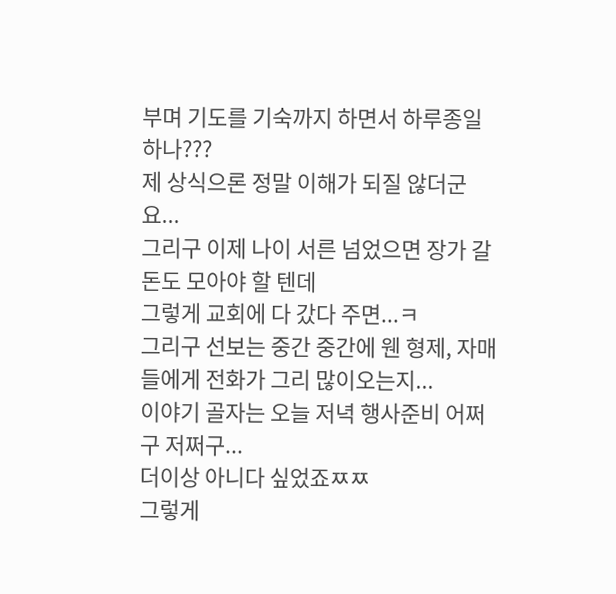부며 기도를 기숙까지 하면서 하루종일 하나???
제 상식으론 정말 이해가 되질 않더군요...
그리구 이제 나이 서른 넘었으면 장가 갈 돈도 모아야 할 텐데
그렇게 교회에 다 갔다 주면...ㅋ
그리구 선보는 중간 중간에 웬 형제, 자매들에게 전화가 그리 많이오는지...
이야기 골자는 오늘 저녁 행사준비 어쩌구 저쩌구...
더이상 아니다 싶었죠ㅉㅉ
그렇게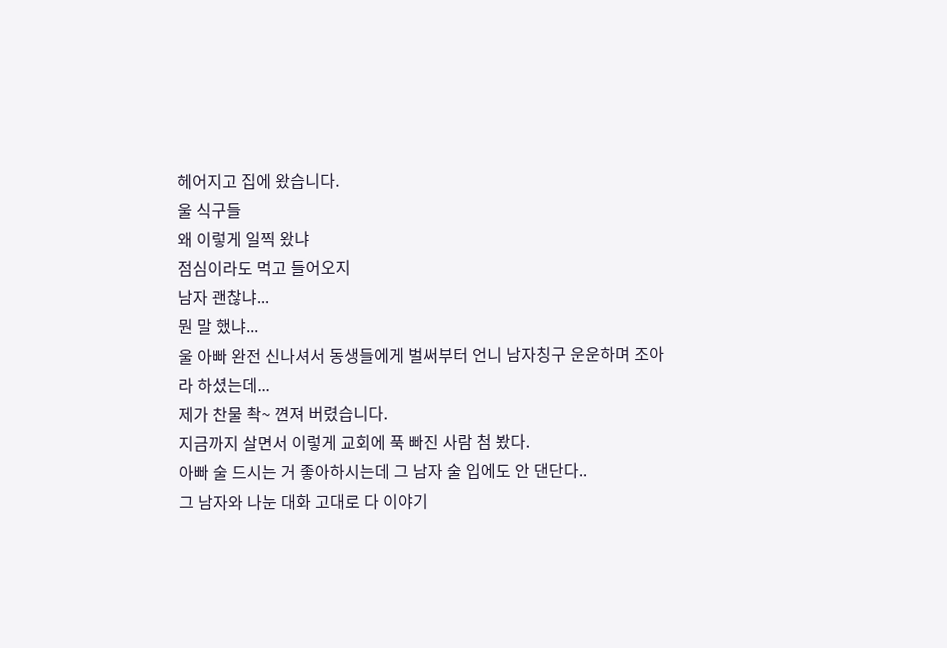헤어지고 집에 왔습니다.
울 식구들
왜 이렇게 일찍 왔냐
점심이라도 먹고 들어오지
남자 괜찮냐...
뭔 말 했냐...
울 아빠 완전 신나셔서 동생들에게 벌써부터 언니 남자칭구 운운하며 조아라 하셨는데...
제가 찬물 촥~ 껸져 버렸습니다.
지금까지 살면서 이렇게 교회에 푹 빠진 사람 첨 봤다.
아빠 술 드시는 거 좋아하시는데 그 남자 술 입에도 안 댄단다..
그 남자와 나눈 대화 고대로 다 이야기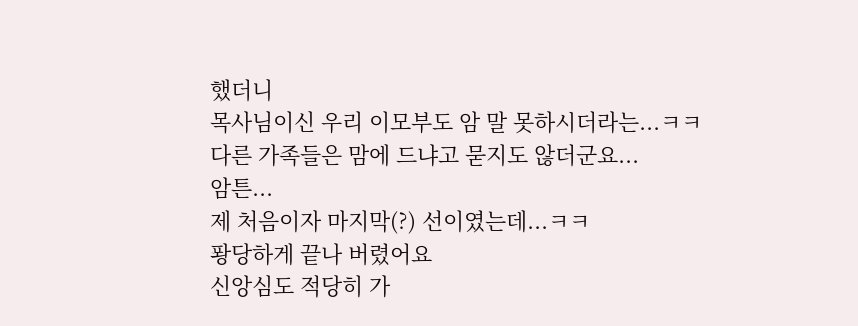했더니
목사님이신 우리 이모부도 암 말 못하시더라는...ㅋㅋ
다른 가족들은 맘에 드냐고 묻지도 않더군요...
암튼...
제 처음이자 마지막(?) 선이였는데...ㅋㅋ
퐝당하게 끝나 버렸어요
신앙심도 적당히 가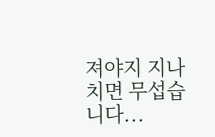져야지 지나치면 무섭습니다...